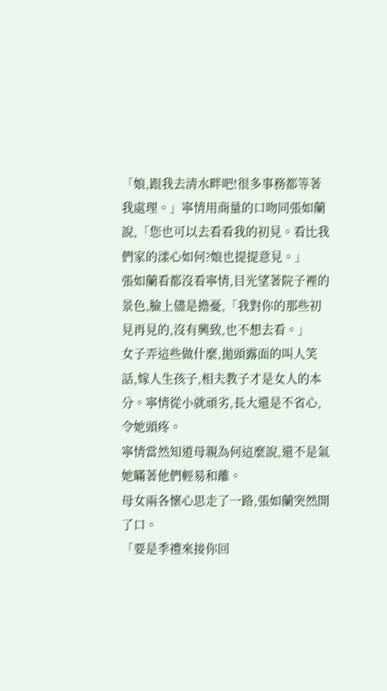「娘,跟我去清水畔吧!很多事務都等著我處理。」寧情用商量的口吻同張如蘭說,「您也可以去看看我的初見。看比我們家的漾心如何?娘也提提意見。」
張如蘭看都沒看寧情,目光望著院子裡的景色,臉上儘是擔憂,「我對你的那些初見再見的,沒有興致,也不想去看。」
女子弄這些做什麼,拋頭露面的叫人笑話,嫁人生孩子,相夫教子才是女人的本分。寧情從小就頑劣,長大還是不省心,令她頭疼。
寧情當然知道母親為何這麼說,還不是氣她瞞著他們輕易和離。
母女兩各懷心思走了一路,張如蘭突然開了口。
「要是季禮來接你回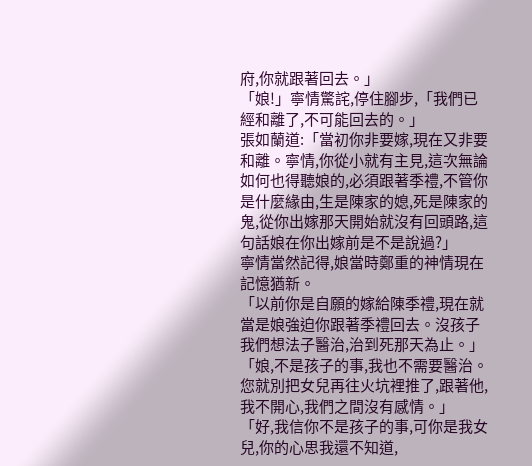府,你就跟著回去。」
「娘!」寧情驚詫,停住腳步,「我們已經和離了,不可能回去的。」
張如蘭道:「當初你非要嫁,現在又非要和離。寧情,你從小就有主見,這次無論如何也得聽娘的,必須跟著季禮,不管你是什麼緣由,生是陳家的媳,死是陳家的鬼,從你出嫁那天開始就沒有回頭路,這句話娘在你出嫁前是不是說過?」
寧情當然記得,娘當時鄭重的神情現在記憶猶新。
「以前你是自願的嫁給陳季禮,現在就當是娘強迫你跟著季禮回去。沒孩子我們想法子醫治,治到死那天為止。」
「娘,不是孩子的事,我也不需要醫治。您就別把女兒再往火坑裡推了,跟著他,我不開心,我們之間沒有感情。」
「好,我信你不是孩子的事,可你是我女兒,你的心思我還不知道,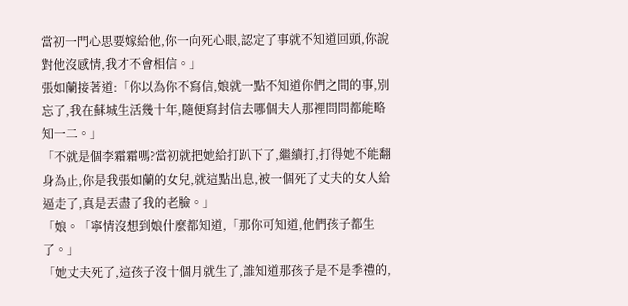當初一門心思要嫁給他,你一向死心眼,認定了事就不知道回頭,你說對他沒感情,我才不會相信。」
張如蘭接著道:「你以為你不寫信,娘就一點不知道你們之間的事,別忘了,我在蘇城生活幾十年,隨便寫封信去哪個夫人那裡問問都能略知一二。」
「不就是個李霜霜嗎?當初就把她給打趴下了,繼續打,打得她不能翻身為止,你是我張如蘭的女兒,就這點出息,被一個死了丈夫的女人給逼走了,真是丟盡了我的老臉。」
「娘。「寧情沒想到娘什麼都知道,「那你可知道,他們孩子都生了。」
「她丈夫死了,這孩子沒十個月就生了,誰知道那孩子是不是季禮的,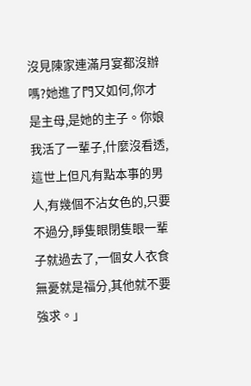沒見陳家連滿月宴都沒辦嗎?她進了門又如何,你才是主母,是她的主子。你娘我活了一輩子,什麼沒看透,這世上但凡有點本事的男人,有幾個不沾女色的,只要不過分,睜隻眼閉隻眼一輩子就過去了,一個女人衣食無憂就是福分,其他就不要強求。」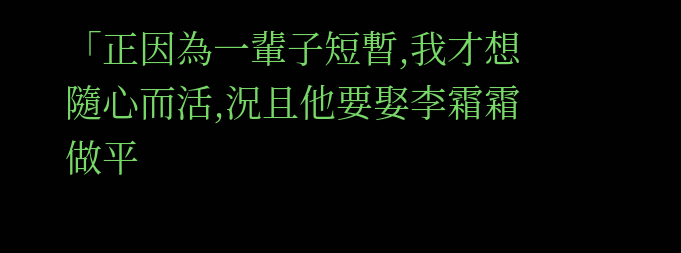「正因為一輩子短暫,我才想隨心而活,況且他要娶李霜霜做平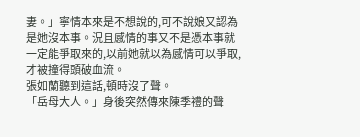妻。」寧情本來是不想說的,可不說娘又認為是她沒本事。況且感情的事又不是憑本事就一定能爭取來的,以前她就以為感情可以爭取,才被撞得頭破血流。
張如蘭聽到這話,頓時沒了聲。
「岳母大人。」身後突然傳來陳季禮的聲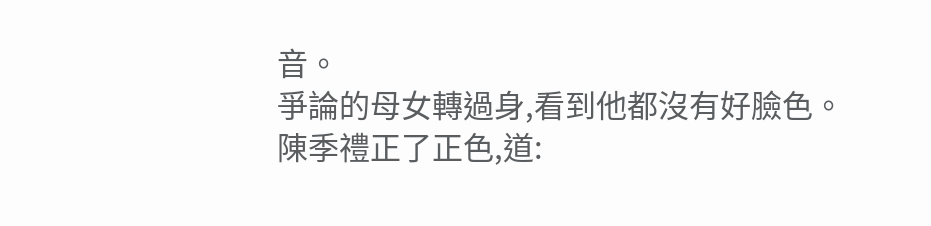音。
爭論的母女轉過身,看到他都沒有好臉色。
陳季禮正了正色,道: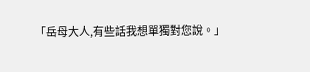「岳母大人,有些話我想單獨對您說。」